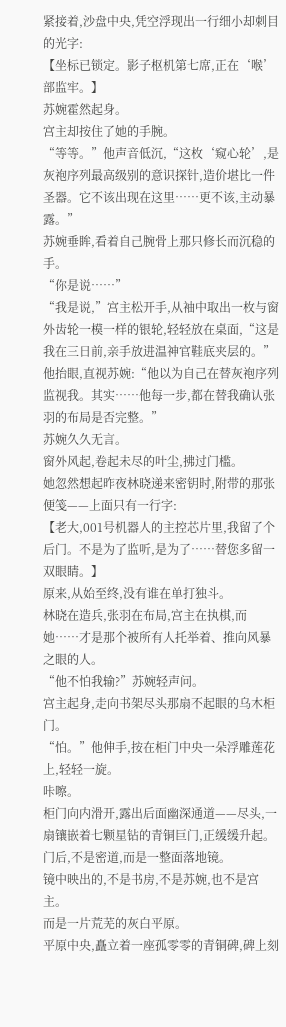紧接着,沙盘中央,凭空浮现出一行细小却刺目的光字:
【坐标已锁定。影子枢机第七席,正在‘喉’部监牢。】
苏婉霍然起身。
宫主却按住了她的手腕。
“等等。”他声音低沉,“这枚‘窥心轮’,是灰袍序列最高级别的意识探针,造价堪比一件圣器。它不该出现在这里……更不该,主动暴露。”
苏婉垂眸,看着自己腕骨上那只修长而沉稳的手。
“你是说……”
“我是说,”宫主松开手,从袖中取出一枚与窗外齿轮一模一样的银轮,轻轻放在桌面,“这是我在三日前,亲手放进温神官鞋底夹层的。”
他抬眼,直视苏婉:“他以为自己在替灰袍序列监视我。其实……他每一步,都在替我确认张羽的布局是否完整。”
苏婉久久无言。
窗外风起,卷起未尽的叶尘,拂过门槛。
她忽然想起昨夜林晓递来密钥时,附带的那张便笺——上面只有一行字:
【老大,001号机器人的主控芯片里,我留了个后门。不是为了监听,是为了……替您多留一双眼睛。】
原来,从始至终,没有谁在单打独斗。
林晓在造兵,张羽在布局,宫主在执棋,而她……才是那个被所有人托举着、推向风暴之眼的人。
“他不怕我输?”苏婉轻声问。
宫主起身,走向书架尽头那扇不起眼的乌木柜门。
“怕。”他伸手,按在柜门中央一朵浮雕莲花上,轻轻一旋。
咔嚓。
柜门向内滑开,露出后面幽深通道——尽头,一扇镶嵌着七颗星钻的青铜巨门,正缓缓升起。
门后,不是密道,而是一整面落地镜。
镜中映出的,不是书房,不是苏婉,也不是宫主。
而是一片荒芜的灰白平原。
平原中央,矗立着一座孤零零的青铜碑,碑上刻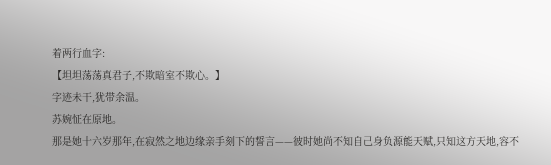着两行血字:
【坦坦荡荡真君子,不欺暗室不欺心。】
字迹未干,犹带余温。
苏婉怔在原地。
那是她十六岁那年,在寂然之地边缘亲手刻下的誓言——彼时她尚不知自己身负源能天赋,只知这方天地,容不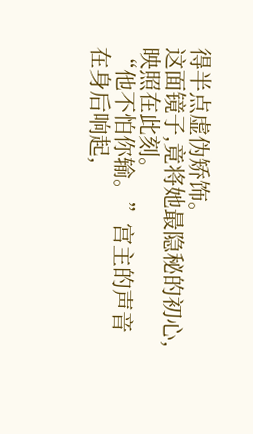得半点虚伪矫饰。
这面镜子,竟将她最隐秘的初心,映照在此刻。
“他不怕你输。”宫主的声音在身后响起,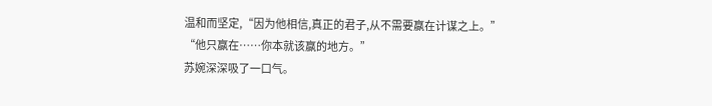温和而坚定,“因为他相信,真正的君子,从不需要赢在计谋之上。”
“他只赢在……你本就该赢的地方。”
苏婉深深吸了一口气。